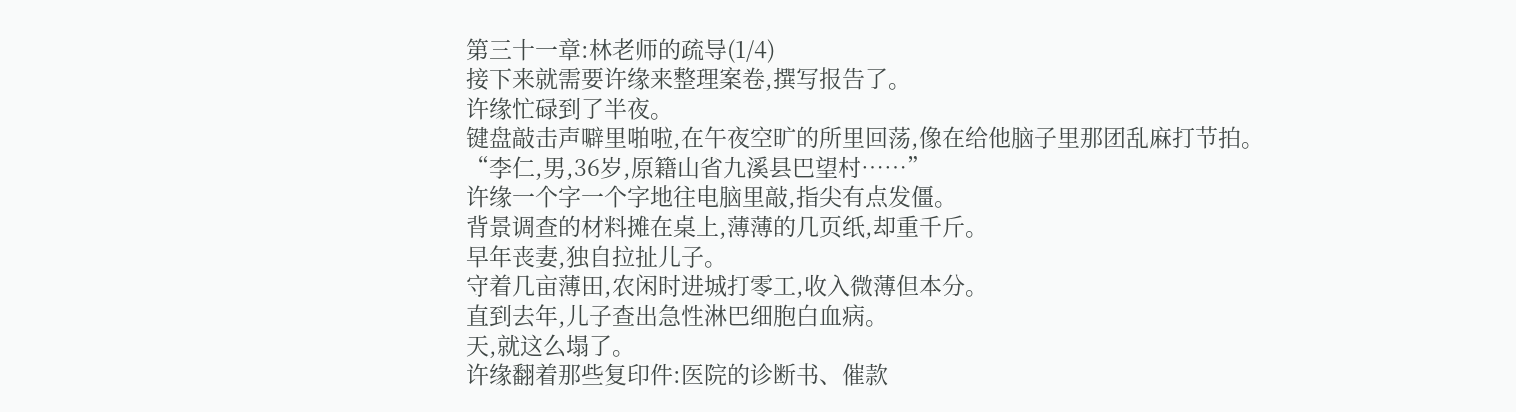第三十一章:林老师的疏导(1/4)
接下来就需要许缘来整理案卷,撰写报告了。
许缘忙碌到了半夜。
键盘敲击声噼里啪啦,在午夜空旷的所里回荡,像在给他脑子里那团乱麻打节拍。
“李仁,男,36岁,原籍山省九溪县巴望村……”
许缘一个字一个字地往电脑里敲,指尖有点发僵。
背景调查的材料摊在桌上,薄薄的几页纸,却重千斤。
早年丧妻,独自拉扯儿子。
守着几亩薄田,农闲时进城打零工,收入微薄但本分。
直到去年,儿子查出急性淋巴细胞白血病。
天,就这么塌了。
许缘翻着那些复印件:医院的诊断书、催款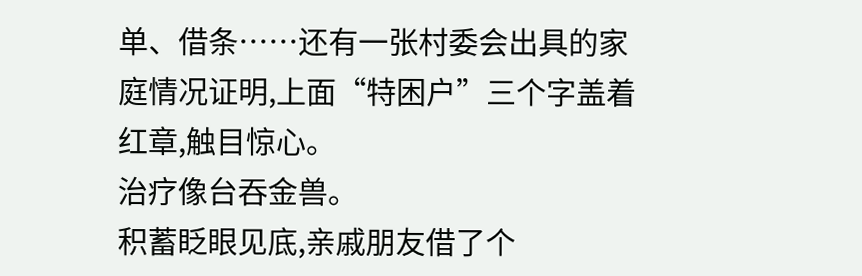单、借条……还有一张村委会出具的家庭情况证明,上面“特困户”三个字盖着红章,触目惊心。
治疗像台吞金兽。
积蓄眨眼见底,亲戚朋友借了个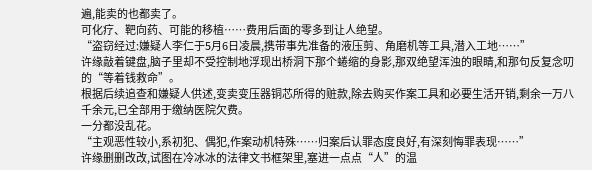遍,能卖的也都卖了。
可化疗、靶向药、可能的移植……费用后面的零多到让人绝望。
“盗窃经过:嫌疑人李仁于5月6日凌晨,携带事先准备的液压剪、角磨机等工具,潜入工地……”
许缘敲着键盘,脑子里却不受控制地浮现出桥洞下那个蜷缩的身影,那双绝望浑浊的眼睛,和那句反复念叨的“等着钱救命”。
根据后续追查和嫌疑人供述,变卖变压器铜芯所得的赃款,除去购买作案工具和必要生活开销,剩余一万八千余元,已全部用于缴纳医院欠费。
一分都没乱花。
“主观恶性较小,系初犯、偶犯,作案动机特殊……归案后认罪态度良好,有深刻悔罪表现……”
许缘删删改改,试图在冷冰冰的法律文书框架里,塞进一点点“人”的温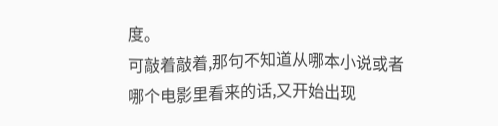度。
可敲着敲着,那句不知道从哪本小说或者哪个电影里看来的话,又开始出现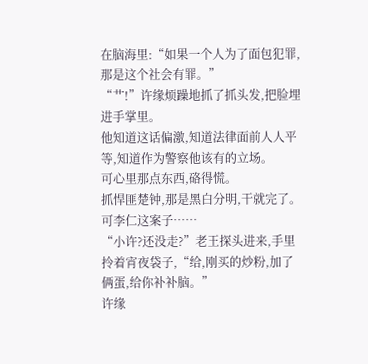在脑海里:“如果一个人为了面包犯罪,那是这个社会有罪。”
“艹!”许缘烦躁地抓了抓头发,把脸埋进手掌里。
他知道这话偏激,知道法律面前人人平等,知道作为警察他该有的立场。
可心里那点东西,硌得慌。
抓悍匪楚钟,那是黑白分明,干就完了。
可李仁这案子……
“小许?还没走?”老王探头进来,手里拎着宵夜袋子,“给,刚买的炒粉,加了俩蛋,给你补补脑。”
许缘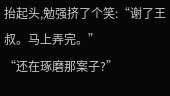抬起头,勉强挤了个笑:“谢了王叔。马上弄完。”
“还在琢磨那案子?”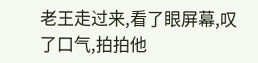老王走过来,看了眼屏幕,叹了口气,拍拍他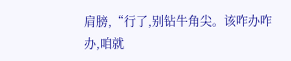肩膀,“行了,别钻牛角尖。该咋办咋办,咱就